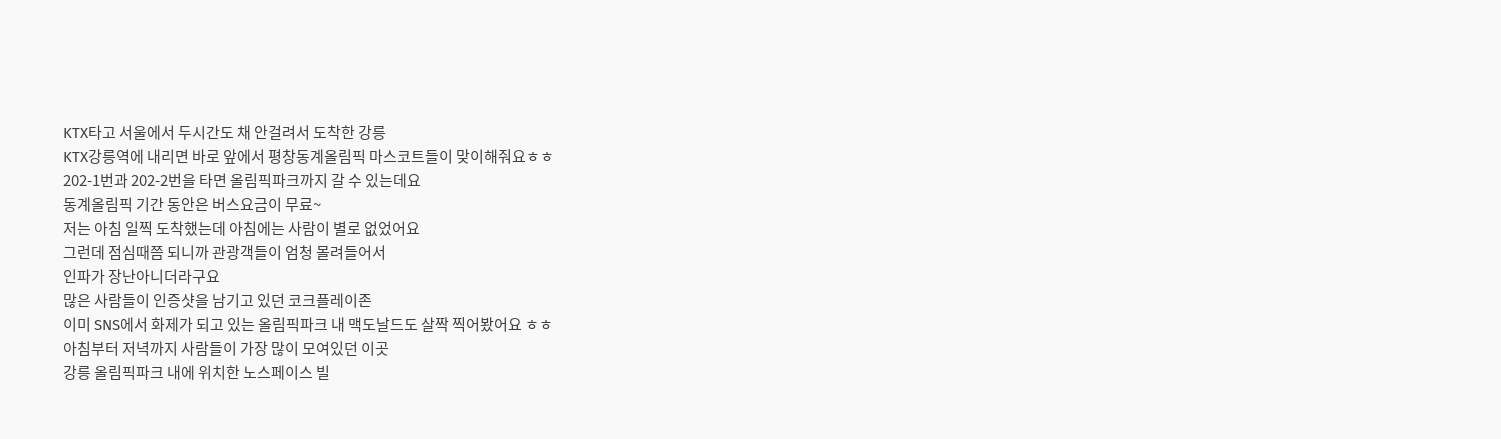KTX타고 서울에서 두시간도 채 안걸려서 도착한 강릉
KTX강릉역에 내리면 바로 앞에서 평창동계올림픽 마스코트들이 맞이해줘요ㅎㅎ
202-1번과 202-2번을 타면 올림픽파크까지 갈 수 있는데요
동계올림픽 기간 동안은 버스요금이 무료~
저는 아침 일찍 도착했는데 아침에는 사람이 별로 없었어요
그런데 점심때쯤 되니까 관광객들이 엄청 몰려들어서
인파가 장난아니더라구요
많은 사람들이 인증샷을 남기고 있던 코크플레이존
이미 SNS에서 화제가 되고 있는 올림픽파크 내 맥도날드도 살짝 찍어봤어요 ㅎㅎ
아침부터 저녁까지 사람들이 가장 많이 모여있던 이곳
강릉 올림픽파크 내에 위치한 노스페이스 빌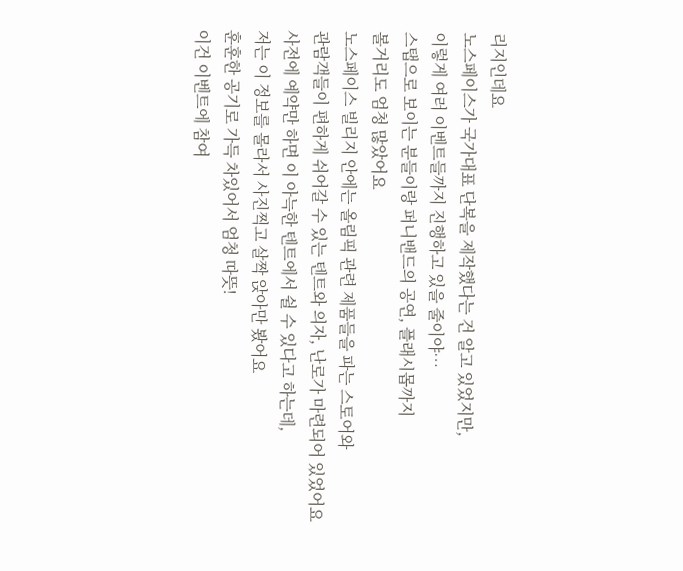리지인데요
노스페이스가 국가대표 단복을 제작했다는 건 알고 있었지만,
이렇게 여러 이벤트들까지 진행하고 있을 줄이야…
스탭으로 보이는 분들이랑 퍼니밴드의 공연, 플래시몹까지
볼거리도 엄청 많았어요
노스페이스 빌리지 안에는 올림픽 관련 제품들을 파는 스토어와
관람객들이 편하게 쉬어갈 수 있는 텐트와 의자, 난로가 마련되어 있었어요
사전에 예약만 하면 이 아늑한 텐트에서 쉴 수 있다고 하는데,
저는 이 정보를 몰라서 사진찍고 살짝 앉아만 봤어요
훈훈한 공기로 가득 차있어서 엄청 따뜻!
이건 이벤트에 참여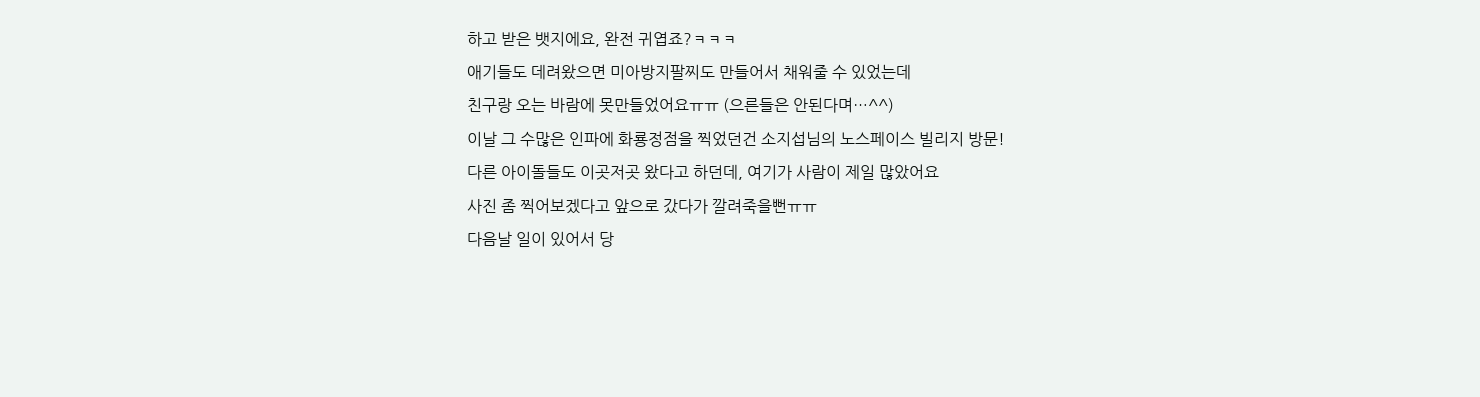하고 받은 뱃지에요, 완전 귀엽죠?ㅋㅋㅋ
애기들도 데려왔으면 미아방지팔찌도 만들어서 채워줄 수 있었는데
친구랑 오는 바람에 못만들었어요ㅠㅠ (으른들은 안된다며…^^)
이날 그 수많은 인파에 화룡정점을 찍었던건 소지섭님의 노스페이스 빌리지 방문!
다른 아이돌들도 이곳저곳 왔다고 하던데, 여기가 사람이 제일 많았어요
사진 좀 찍어보겠다고 앞으로 갔다가 깔려죽을뻔ㅠㅠ
다음날 일이 있어서 당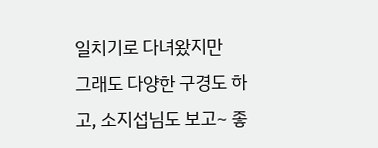일치기로 다녀왔지만
그래도 다양한 구경도 하고, 소지섭님도 보고~ 좋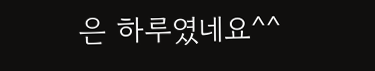은 하루였네요^^